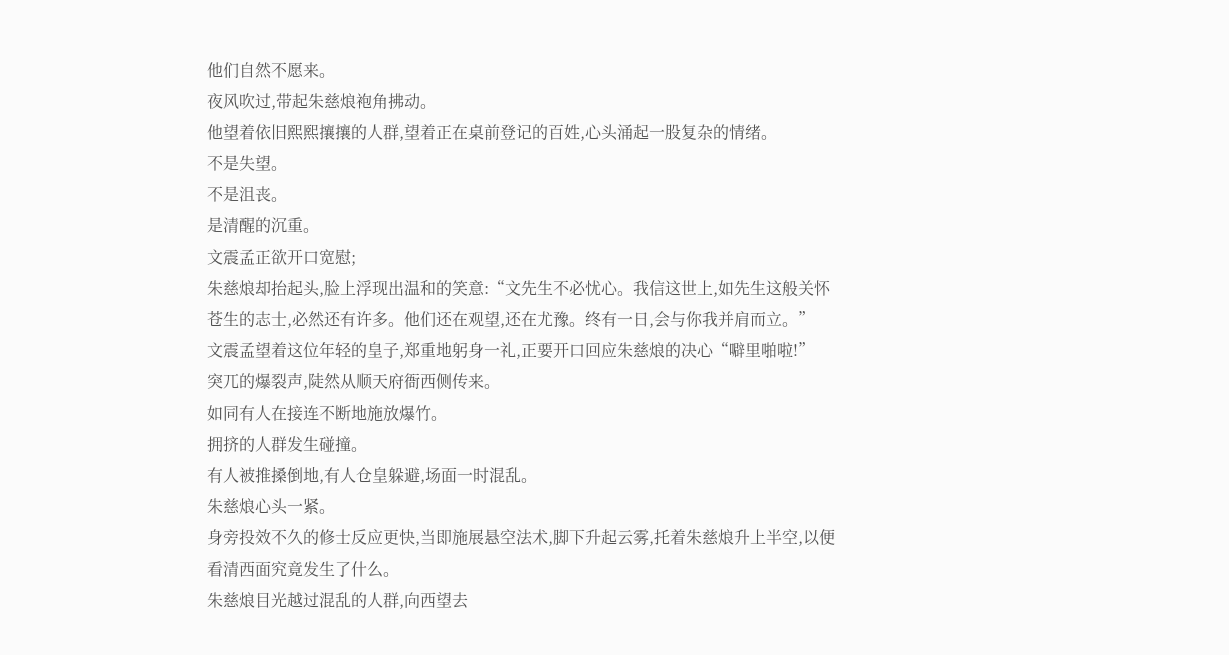他们自然不愿来。
夜风吹过,带起朱慈烺袍角拂动。
他望着依旧熙熙攘攘的人群,望着正在桌前登记的百姓,心头涌起一股复杂的情绪。
不是失望。
不是沮丧。
是清醒的沉重。
文震孟正欲开口宽慰;
朱慈烺却抬起头,脸上浮现出温和的笑意:“文先生不必忧心。我信这世上,如先生这般关怀苍生的志士,必然还有许多。他们还在观望,还在尤豫。终有一日,会与你我并肩而立。”
文震孟望着这位年轻的皇子,郑重地躬身一礼,正要开口回应朱慈烺的决心“噼里啪啦!”
突兀的爆裂声,陡然从顺天府衙西侧传来。
如同有人在接连不断地施放爆竹。
拥挤的人群发生碰撞。
有人被推搡倒地,有人仓皇躲避,场面一时混乱。
朱慈烺心头一紧。
身旁投效不久的修士反应更快,当即施展悬空法术,脚下升起云雾,托着朱慈烺升上半空,以便看清西面究竟发生了什么。
朱慈烺目光越过混乱的人群,向西望去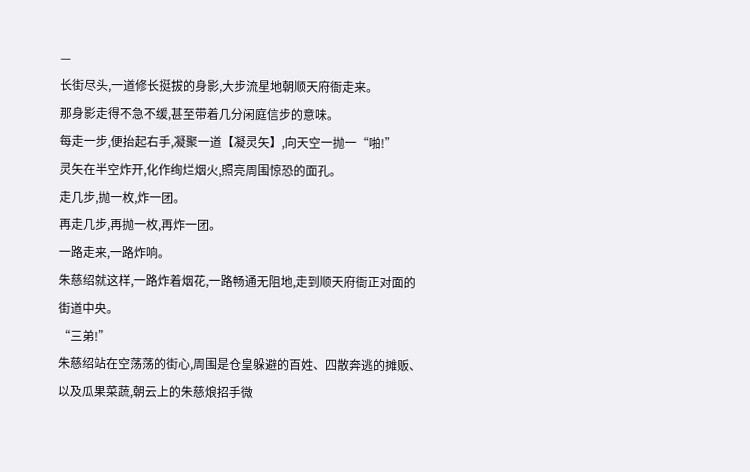—
长街尽头,一道修长挺拔的身影,大步流星地朝顺天府衙走来。
那身影走得不急不缓,甚至带着几分闲庭信步的意味。
每走一步,便抬起右手,凝聚一道【凝灵矢】,向天空一抛一“啪!”
灵矢在半空炸开,化作绚烂烟火,照亮周围惊恐的面孔。
走几步,抛一枚,炸一团。
再走几步,再抛一枚,再炸一团。
一路走来,一路炸响。
朱慈绍就这样,一路炸着烟花,一路畅通无阻地,走到顺天府衙正对面的街道中央。
“三弟!”
朱慈绍站在空荡荡的街心,周围是仓皇躲避的百姓、四散奔逃的摊贩、以及瓜果菜蔬,朝云上的朱慈烺招手微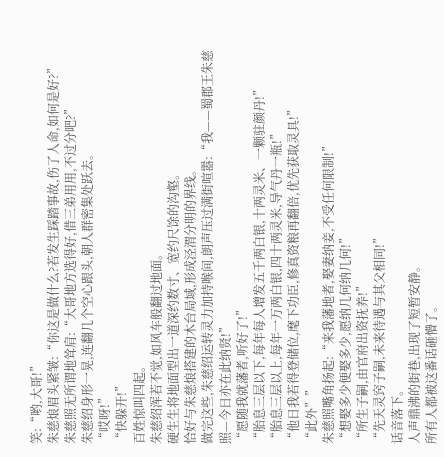笑:“哟,大哥!”
朱慈烺眉头紧皱:“你这是做什么?若发生踩踏事故,伤了人命,如何是好?”
朱慈照无所谓地耸肩:“大哥地方选得好,借三弟用用,不过分吧?”
朱慈绍身形一晃,连翻几个空心跟头,朝人群密集处跃去。
“哎呀!”
“快躲开!”
百姓惊叫四起。
朱慈绍浑若不觉,如风车般翻过地面。
硬生生将地面型出一道深约数寸、宽约尺馀的沟壑。
恰好与朱慈烺搭建的木台局域,形成泾渭分明的界线。
做完这些,朱慈绍运转灵力加持喉间,朗声压过满街喧嚣:“我——蜀郡王朱慈照—今日亦在此纳贤!”
“愿随我就藩者,听好了!”
“胎息三层以下,每年每人增发五千两白银,十两灵米、一颗驻颜丹!”
“胎息三层以上,每年一万两白银,四十两灵米,导气丹一瓶!”
“他日我若得登储位,麾下功臣,修真资粮再翻倍,优先获取灵具!”
“此外””
朱慈照嘴角扬起:“来我藩地者,娶妻纳妾,不受任何限制!”
“想娶多少便娶多少,愿纳几何纳几何!”
“所生子嗣,由官府出资抚养!”
“先天灵窍子嗣,未来待遇与其父相同!”
话音落下。
人声鼎沸的街巷,出现了短暂安静。
所有人都被这番话砸懵了。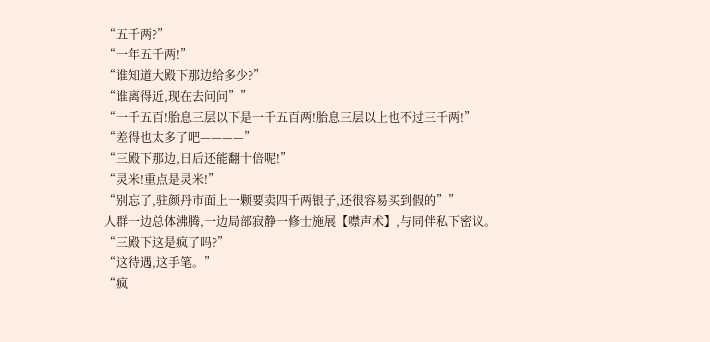“五千两?”
“一年五千两!”
“谁知道大殿下那边给多少?”
“谁离得近,现在去问问””
“一千五百!胎息三层以下是一千五百两!胎息三层以上也不过三千两!”
“差得也太多了吧————”
“三殿下那边,日后还能翻十倍呢!”
“灵米!重点是灵米!”
“别忘了,驻颜丹市面上一颗要卖四千两银子,还很容易买到假的””
人群一边总体沸腾,一边局部寂静一修士施展【噤声术】,与同伴私下密议。
“三殿下这是疯了吗?”
“这待遇,这手笔。”
“疯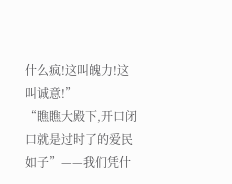什么疯!这叫魄力!这叫诚意!”
“瞧瞧大殿下,开口闭口就是过时了的爱民如子”——我们凭什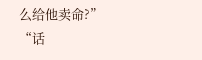么给他卖命?”
“话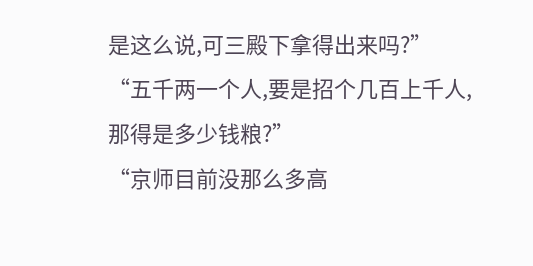是这么说,可三殿下拿得出来吗?”
“五千两一个人,要是招个几百上千人,那得是多少钱粮?”
“京师目前没那么多高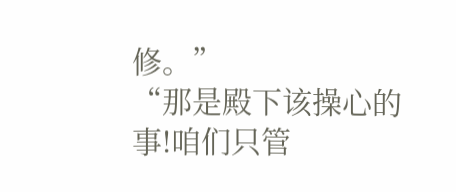修。”
“那是殿下该操心的事!咱们只管